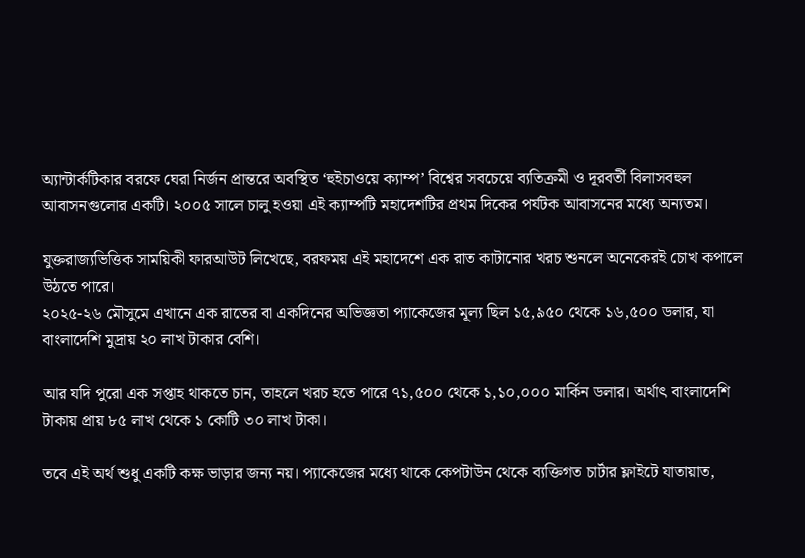অ্যান্টার্কটিকার বরফে ঘেরা নির্জন প্রান্তরে অবস্থিত ‘হুইচাওয়ে ক্যাম্প’ বিশ্বের সবচেয়ে ব্যতিক্রমী ও দূরবর্তী বিলাসবহুল আবাসনগুলোর একটি। ২০০৫ সালে চালু হওয়া এই ক্যাম্পটি মহাদেশটির প্রথম দিকের পর্যটক আবাসনের মধ্যে অন্যতম।

যুক্তরাজ্যভিত্তিক সাময়িকী ফারআউট লিখেছে, বরফময় এই মহাদেশে এক রাত কাটানোর খরচ শুনলে অনেকেরই চোখ কপালে উঠতে পারে।
২০২৫-২৬ মৌসুমে এখানে এক রাতের বা একদিনের অভিজ্ঞতা প্যাকেজের মূল্য ছিল ১৫,৯৫০ থেকে ১৬,৫০০ ডলার, যা বাংলাদেশি মুদ্রায় ২০ লাখ টাকার বেশি।

আর যদি পুরো এক সপ্তাহ থাকতে চান, তাহলে খরচ হতে পারে ৭১,৫০০ থেকে ১,১০,০০০ মার্কিন ডলার। অর্থাৎ বাংলাদেশি টাকায় প্রায় ৮৫ লাখ থেকে ১ কোটি ৩০ লাখ টাকা।

তবে এই অর্থ শুধু একটি কক্ষ ভাড়ার জন্য নয়। প্যাকেজের মধ্যে থাকে কেপটাউন থেকে ব্যক্তিগত চার্টার ফ্লাইটে যাতায়াত,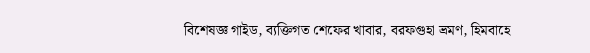বিশেষজ্ঞ গাইড, ব্যক্তিগত শেফের খাবার, বরফগুহা ভ্রমণ, হিমবাহে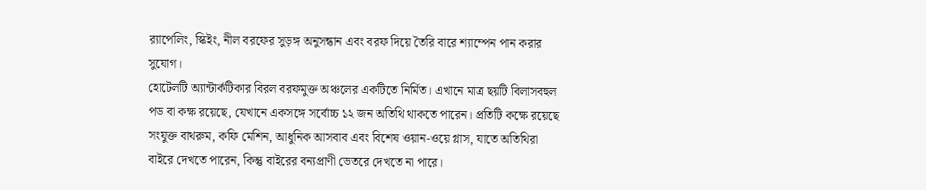র‌্যাপেলিং, স্কিইং, নীল বরফের সুড়ঙ্গ অনুসন্ধান এবং বরফ দিয়ে তৈরি বারে শ্যাম্পেন পান করার সুযোগ।
হোটেলটি অ্যান্টার্কটিকার বিরল বরফমুক্ত অঞ্চলের একটিতে নির্মিত। এখানে মাত্র ছয়টি বিলাসবহুল পড বা কক্ষ রয়েছে, যেখানে একসঙ্গে সর্বোচ্চ ১২ জন অতিথি থাকতে পারেন। প্রতিটি কক্ষে রয়েছে সংযুক্ত বাথরুম, কফি মেশিন, আধুনিক আসবাব এবং বিশেষ ওয়ান-ওয়ে গ্লাস, যাতে অতিথিরা বাইরে দেখতে পারেন, কিন্তু বাইরের বন্যপ্রাণী ভেতরে দেখতে না পারে।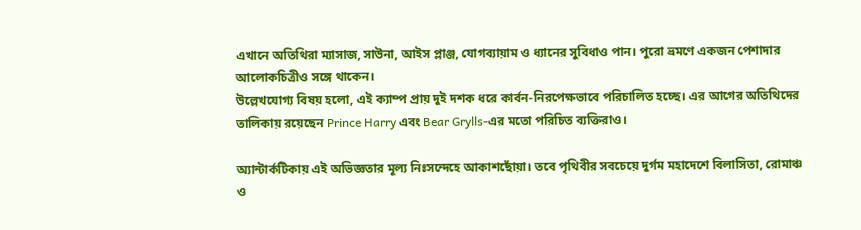এখানে অতিথিরা ম্যাসাজ, সাউনা, আইস প্লাঞ্জ, যোগব্যায়াম ও ধ্যানের সুবিধাও পান। পুরো ভ্রমণে একজন পেশাদার আলোকচিত্রীও সঙ্গে থাকেন।
উল্লেখযোগ্য বিষয় হলো, এই ক্যাম্প প্রায় দুই দশক ধরে কার্বন-নিরপেক্ষভাবে পরিচালিত হচ্ছে। এর আগের অতিথিদের তালিকায় রয়েছেন Prince Harry এবং Bear Grylls-এর মতো পরিচিত ব্যক্তিরাও।

অ্যান্টার্কটিকায় এই অভিজ্ঞতার মূল্য নিঃসন্দেহে আকাশছোঁয়া। তবে পৃথিবীর সবচেয়ে দুর্গম মহাদেশে বিলাসিতা, রোমাঞ্চ ও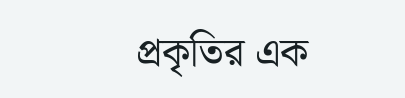প্রকৃতির এক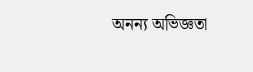অনন্য অভিজ্ঞতা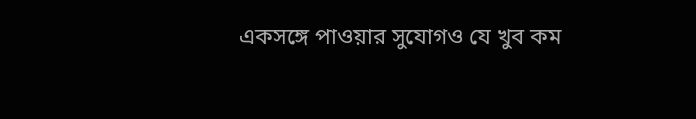একসঙ্গে পাওয়ার সুযোগও যে খুব কম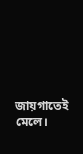জায়গাতেই মেলে।